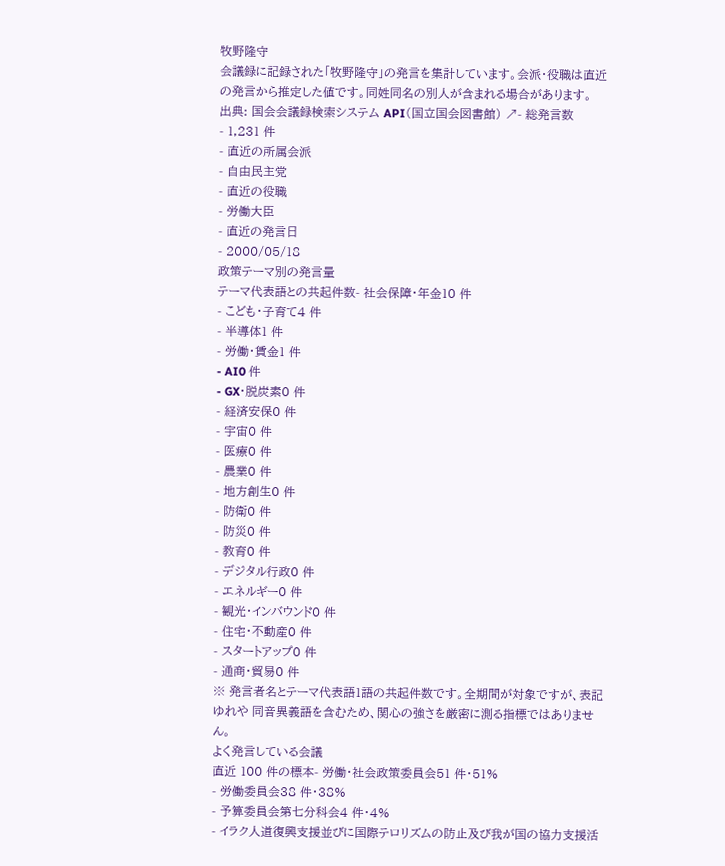牧野隆守
会議録に記録された「牧野隆守」の発言を集計しています。会派・役職は直近の発言から推定した値です。同姓同名の別人が含まれる場合があります。
出典: 国会会議録検索システム API(国立国会図書館) ↗- 総発言数
- 1,231 件
- 直近の所属会派
- 自由民主党
- 直近の役職
- 労働大臣
- 直近の発言日
- 2000/05/18
政策テーマ別の発言量
テーマ代表語との共起件数- 社会保障・年金10 件
- こども・子育て4 件
- 半導体1 件
- 労働・賃金1 件
- AI0 件
- GX・脱炭素0 件
- 経済安保0 件
- 宇宙0 件
- 医療0 件
- 農業0 件
- 地方創生0 件
- 防衛0 件
- 防災0 件
- 教育0 件
- デジタル行政0 件
- エネルギー0 件
- 観光・インバウンド0 件
- 住宅・不動産0 件
- スタートアップ0 件
- 通商・貿易0 件
※ 発言者名とテーマ代表語1語の共起件数です。全期間が対象ですが、表記ゆれや 同音異義語を含むため、関心の強さを厳密に測る指標ではありません。
よく発言している会議
直近 100 件の標本- 労働・社会政策委員会51 件・51%
- 労働委員会38 件・38%
- 予算委員会第七分科会4 件・4%
- イラク人道復興支援並びに国際テロリズムの防止及び我が国の協力支援活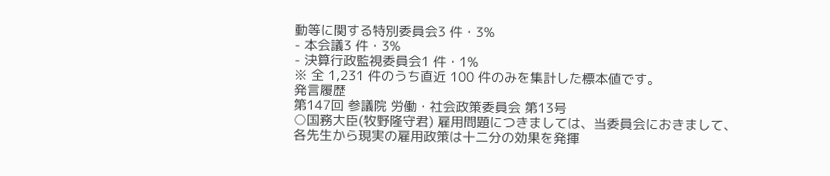動等に関する特別委員会3 件・3%
- 本会議3 件・3%
- 決算行政監視委員会1 件・1%
※ 全 1,231 件のうち直近 100 件のみを集計した標本値です。
発言履歴
第147回 参議院 労働・社会政策委員会 第13号
○国務大臣(牧野隆守君) 雇用問題につきましては、当委員会におきまして、各先生から現実の雇用政策は十二分の効果を発揮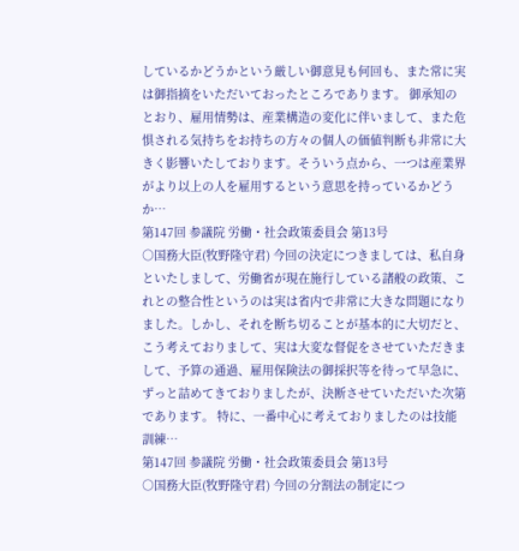しているかどうかという厳しい御意見も何回も、また常に実は御指摘をいただいておったところであります。 御承知のとおり、雇用情勢は、産業構造の変化に伴いまして、また危惧される気持ちをお持ちの方々の個人の価値判断も非常に大きく影響いたしております。そういう点から、一つは産業界がより以上の人を雇用するという意思を持っているかどうか…
第147回 参議院 労働・社会政策委員会 第13号
○国務大臣(牧野隆守君) 今回の決定につきましては、私自身といたしまして、労働省が現在施行している諸般の政策、これとの整合性というのは実は省内で非常に大きな問題になりました。しかし、それを断ち切ることが基本的に大切だと、こう考えておりまして、実は大変な督促をさせていただきまして、予算の通過、雇用保険法の御採択等を待って早急に、ずっと詰めてきておりましたが、決断させていただいた次第であります。 特に、一番中心に考えておりましたのは技能訓練…
第147回 参議院 労働・社会政策委員会 第13号
○国務大臣(牧野隆守君) 今回の分割法の制定につ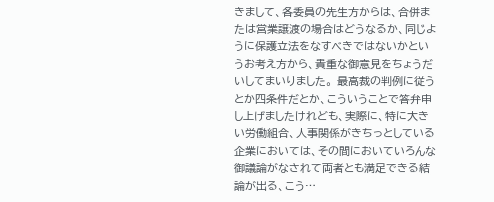きまして、各委員の先生方からは、合併または営業譲渡の場合はどうなるか、同じように保護立法をなすべきではないかというお考え方から、貴重な御意見をちょうだいしてまいりました。 最高裁の判例に従うとか四条件だとか、こういうことで答弁申し上げましたけれども、実際に、特に大きい労働組合、人事関係がきちっとしている企業においては、その間においていろんな御議論がなされて両者とも満足できる結論が出る、こう…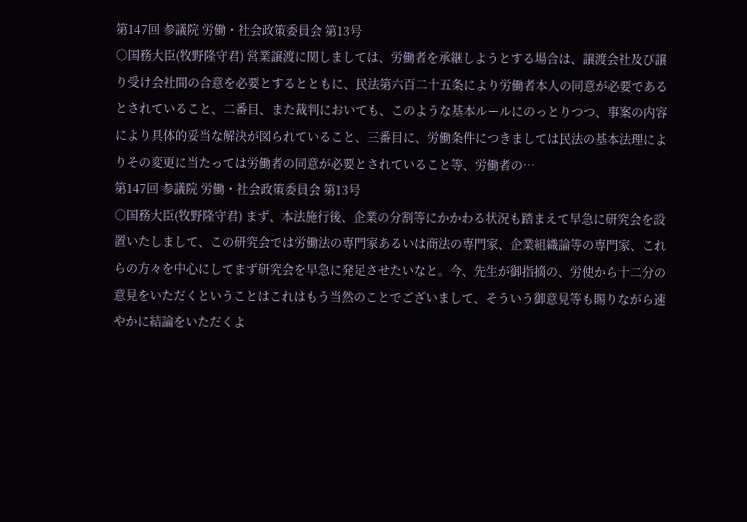第147回 参議院 労働・社会政策委員会 第13号
○国務大臣(牧野隆守君) 営業譲渡に関しましては、労働者を承継しようとする場合は、譲渡会社及び譲り受け会社間の合意を必要とするとともに、民法第六百二十五条により労働者本人の同意が必要であるとされていること、二番目、また裁判においても、このような基本ルールにのっとりつつ、事案の内容により具体的妥当な解決が図られていること、三番目に、労働条件につきましては民法の基本法理によりその変更に当たっては労働者の同意が必要とされていること等、労働者の…
第147回 参議院 労働・社会政策委員会 第13号
○国務大臣(牧野隆守君) まず、本法施行後、企業の分割等にかかわる状況も踏まえて早急に研究会を設置いたしまして、この研究会では労働法の専門家あるいは商法の専門家、企業組織論等の専門家、これらの方々を中心にしてまず研究会を早急に発足させたいなと。今、先生が御指摘の、労使から十二分の意見をいただくということはこれはもう当然のことでございまして、そういう御意見等も賜りながら速やかに結論をいただくよ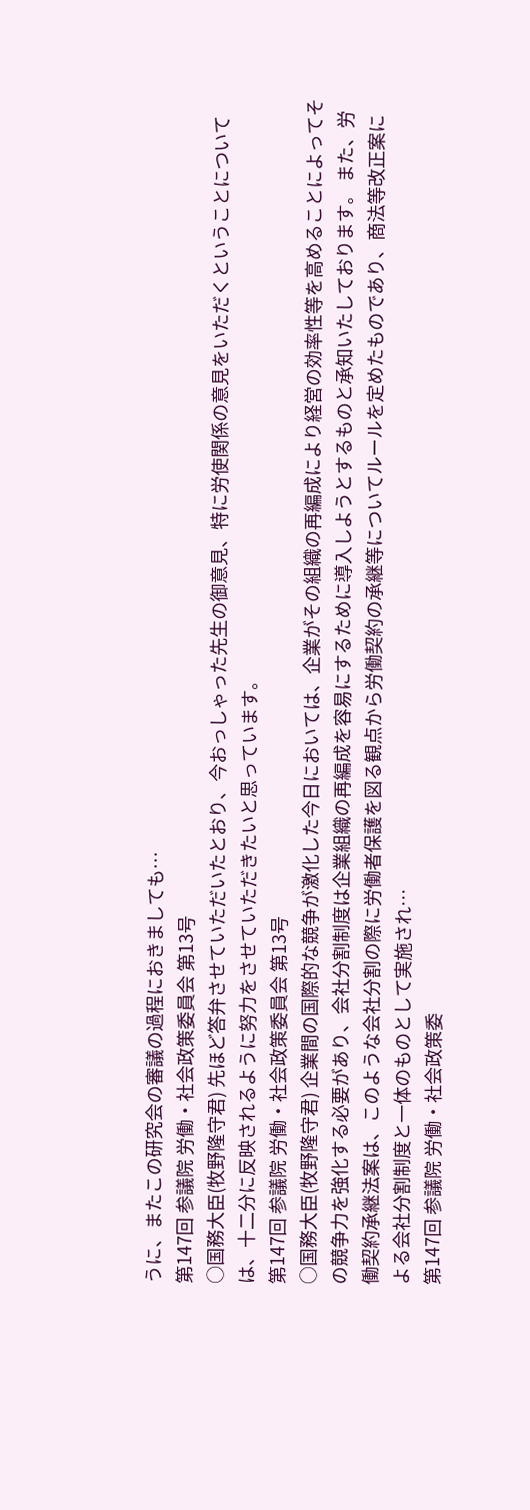うに、またこの研究会の審議の過程におきましても…
第147回 参議院 労働・社会政策委員会 第13号
○国務大臣(牧野隆守君) 先ほど答弁させていただいたとおり、今おっしゃった先生の御意見、特に労使関係の意見をいただくということについては、十二分に反映されるように努力をさせていただきたいと思っています。
第147回 参議院 労働・社会政策委員会 第13号
○国務大臣(牧野隆守君) 企業間の国際的な競争が激化した今日においては、企業がその組織の再編成により経営の効率性等を高めることによってその競争力を強化する必要があり、会社分割制度は企業組織の再編成を容易にするために導入しようとするものと承知いたしております。 また、労働契約承継法案は、このような会社分割の際に労働者保護を図る観点から労働契約の承継等についてルールを定めたものであり、商法等改正案による会社分割制度と一体のものとして実施され…
第147回 参議院 労働・社会政策委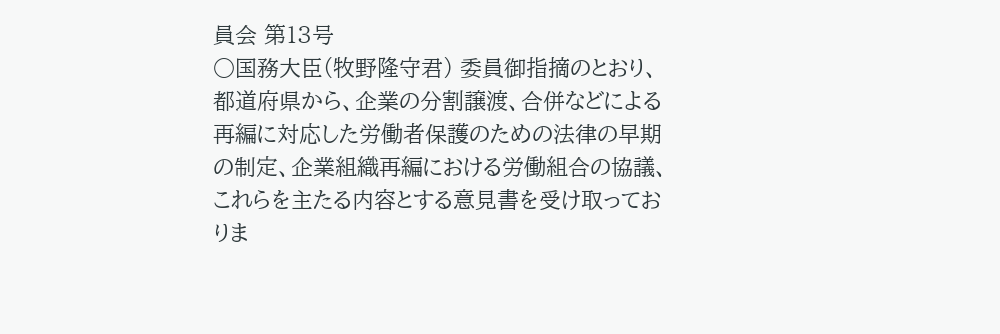員会 第13号
○国務大臣(牧野隆守君) 委員御指摘のとおり、都道府県から、企業の分割譲渡、合併などによる再編に対応した労働者保護のための法律の早期の制定、企業組織再編における労働組合の協議、これらを主たる内容とする意見書を受け取っておりま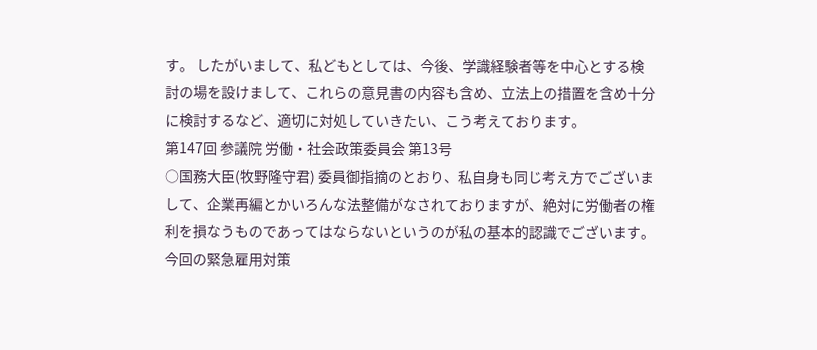す。 したがいまして、私どもとしては、今後、学識経験者等を中心とする検討の場を設けまして、これらの意見書の内容も含め、立法上の措置を含め十分に検討するなど、適切に対処していきたい、こう考えております。
第147回 参議院 労働・社会政策委員会 第13号
○国務大臣(牧野隆守君) 委員御指摘のとおり、私自身も同じ考え方でございまして、企業再編とかいろんな法整備がなされておりますが、絶対に労働者の権利を損なうものであってはならないというのが私の基本的認識でございます。 今回の緊急雇用対策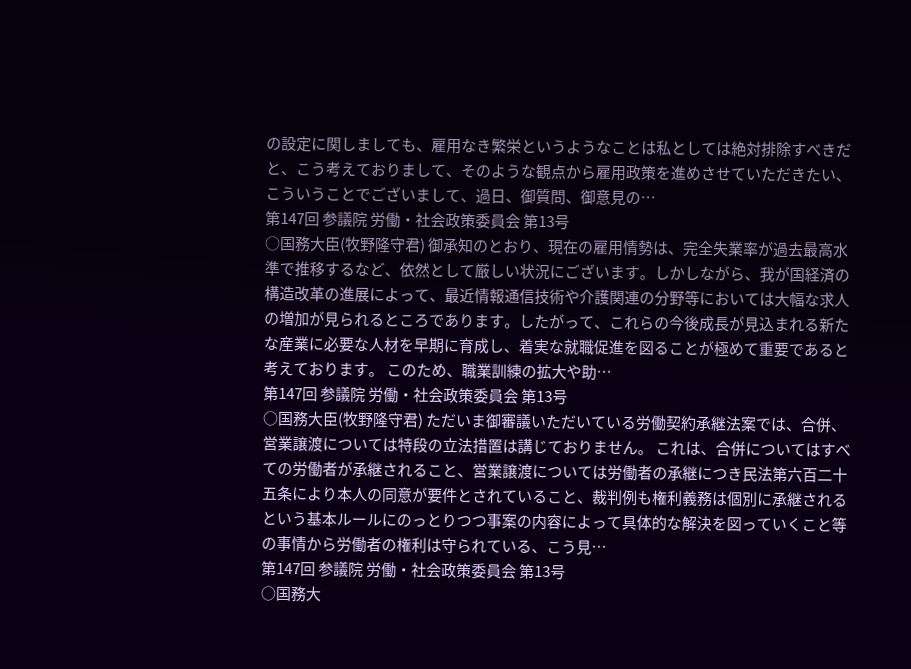の設定に関しましても、雇用なき繁栄というようなことは私としては絶対排除すべきだと、こう考えておりまして、そのような観点から雇用政策を進めさせていただきたい、こういうことでございまして、過日、御質問、御意見の…
第147回 参議院 労働・社会政策委員会 第13号
○国務大臣(牧野隆守君) 御承知のとおり、現在の雇用情勢は、完全失業率が過去最高水準で推移するなど、依然として厳しい状況にございます。しかしながら、我が国経済の構造改革の進展によって、最近情報通信技術や介護関連の分野等においては大幅な求人の増加が見られるところであります。したがって、これらの今後成長が見込まれる新たな産業に必要な人材を早期に育成し、着実な就職促進を図ることが極めて重要であると考えております。 このため、職業訓練の拡大や助…
第147回 参議院 労働・社会政策委員会 第13号
○国務大臣(牧野隆守君) ただいま御審議いただいている労働契約承継法案では、合併、営業譲渡については特段の立法措置は講じておりません。 これは、合併についてはすべての労働者が承継されること、営業譲渡については労働者の承継につき民法第六百二十五条により本人の同意が要件とされていること、裁判例も権利義務は個別に承継されるという基本ルールにのっとりつつ事案の内容によって具体的な解決を図っていくこと等の事情から労働者の権利は守られている、こう見…
第147回 参議院 労働・社会政策委員会 第13号
○国務大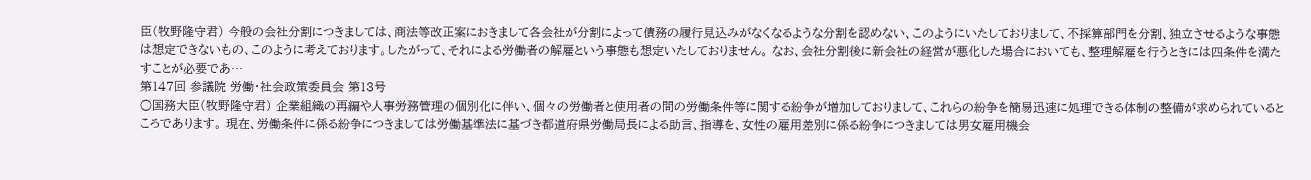臣(牧野隆守君) 今般の会社分割につきましては、商法等改正案におきまして各会社が分割によって債務の履行見込みがなくなるような分割を認めない、このようにいたしておりまして、不採算部門を分割、独立させるような事態は想定できないもの、このように考えております。したがって、それによる労働者の解雇という事態も想定いたしておりません。 なお、会社分割後に新会社の経営が悪化した場合においても、整理解雇を行うときには四条件を満たすことが必要であ…
第147回 参議院 労働・社会政策委員会 第13号
○国務大臣(牧野隆守君) 企業組織の再編や人事労務管理の個別化に伴い、個々の労働者と使用者の間の労働条件等に関する紛争が増加しておりまして、これらの紛争を簡易迅速に処理できる体制の整備が求められているところであります。 現在、労働条件に係る紛争につきましては労働基準法に基づき都道府県労働局長による助言、指導を、女性の雇用差別に係る紛争につきましては男女雇用機会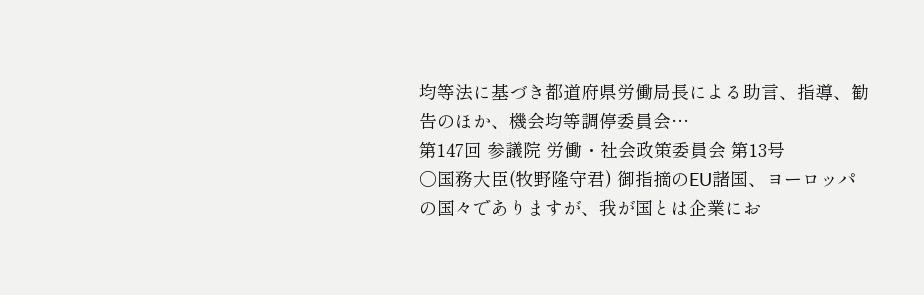均等法に基づき都道府県労働局長による助言、指導、勧告のほか、機会均等調停委員会…
第147回 参議院 労働・社会政策委員会 第13号
○国務大臣(牧野隆守君) 御指摘のEU諸国、ヨーロッパの国々でありますが、我が国とは企業にお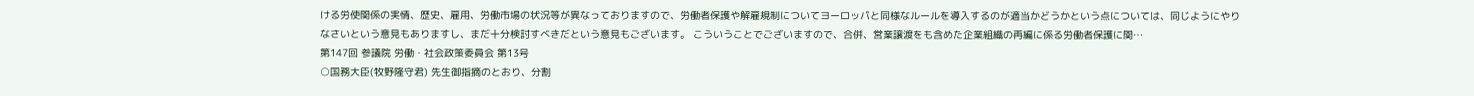ける労使関係の実情、歴史、雇用、労働市場の状況等が異なっておりますので、労働者保護や解雇規制についてヨーロッパと同様なルールを導入するのが適当かどうかという点については、同じようにやりなさいという意見もありますし、まだ十分検討すべきだという意見もございます。 こういうことでございますので、合併、営業譲渡をも含めた企業組織の再編に係る労働者保護に関…
第147回 参議院 労働・社会政策委員会 第13号
○国務大臣(牧野隆守君) 先生御指摘のとおり、分割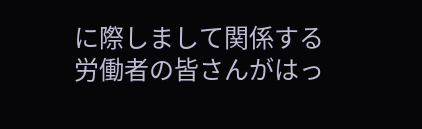に際しまして関係する労働者の皆さんがはっ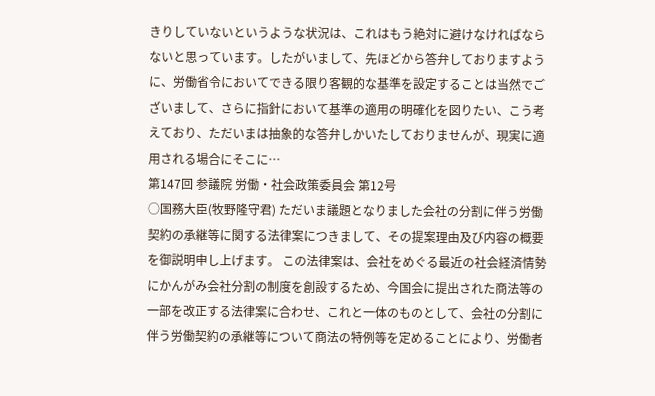きりしていないというような状況は、これはもう絶対に避けなければならないと思っています。したがいまして、先ほどから答弁しておりますように、労働省令においてできる限り客観的な基準を設定することは当然でございまして、さらに指針において基準の適用の明確化を図りたい、こう考えており、ただいまは抽象的な答弁しかいたしておりませんが、現実に適用される場合にそこに…
第147回 参議院 労働・社会政策委員会 第12号
○国務大臣(牧野隆守君) ただいま議題となりました会社の分割に伴う労働契約の承継等に関する法律案につきまして、その提案理由及び内容の概要を御説明申し上げます。 この法律案は、会社をめぐる最近の社会経済情勢にかんがみ会社分割の制度を創設するため、今国会に提出された商法等の一部を改正する法律案に合わせ、これと一体のものとして、会社の分割に伴う労働契約の承継等について商法の特例等を定めることにより、労働者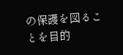の保護を図ることを目的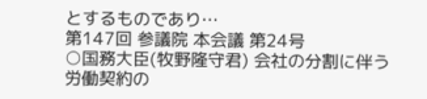とするものであり…
第147回 参議院 本会議 第24号
○国務大臣(牧野隆守君) 会社の分割に伴う労働契約の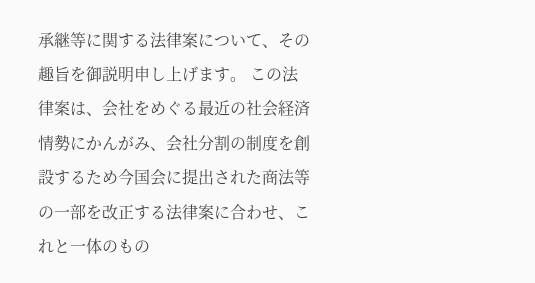承継等に関する法律案について、その趣旨を御説明申し上げます。 この法律案は、会社をめぐる最近の社会経済情勢にかんがみ、会社分割の制度を創設するため今国会に提出された商法等の一部を改正する法律案に合わせ、これと一体のもの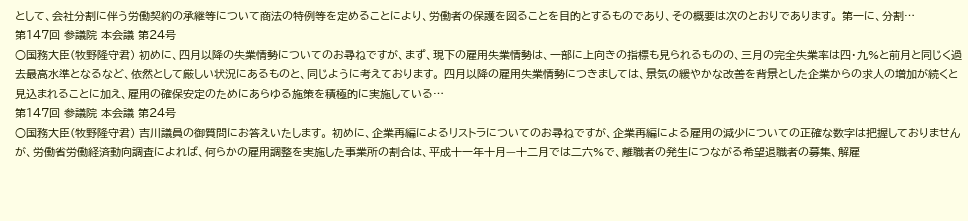として、会社分割に伴う労働契約の承継等について商法の特例等を定めることにより、労働者の保護を図ることを目的とするものであり、その概要は次のとおりであります。 第一に、分割…
第147回 参議院 本会議 第24号
○国務大臣(牧野隆守君) 初めに、四月以降の失業情勢についてのお尋ねですが、まず、現下の雇用失業情勢は、一部に上向きの指標も見られるものの、三月の完全失業率は四・九%と前月と同じく過去最高水準となるなど、依然として厳しい状況にあるものと、同じように考えております。 四月以降の雇用失業情勢につきましては、景気の緩やかな改善を背景とした企業からの求人の増加が続くと見込まれることに加え、雇用の確保安定のためにあらゆる施策を積極的に実施している…
第147回 参議院 本会議 第24号
○国務大臣(牧野隆守君) 吉川議員の御質問にお答えいたします。 初めに、企業再編によるリストラについてのお尋ねですが、企業再編による雇用の減少についての正確な数字は把握しておりませんが、労働省労働経済動向調査によれば、何らかの雇用調整を実施した事業所の割合は、平成十一年十月—十二月では二六%で、離職者の発生につながる希望退職者の募集、解雇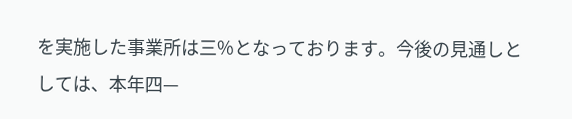を実施した事業所は三%となっております。今後の見通しとしては、本年四—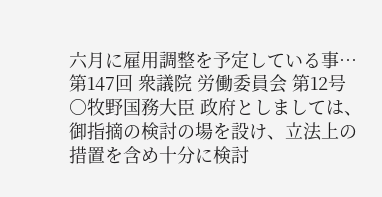六月に雇用調整を予定している事…
第147回 衆議院 労働委員会 第12号
○牧野国務大臣 政府としましては、御指摘の検討の場を設け、立法上の措置を含め十分に検討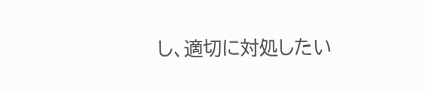し、適切に対処したい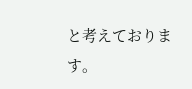と考えております。